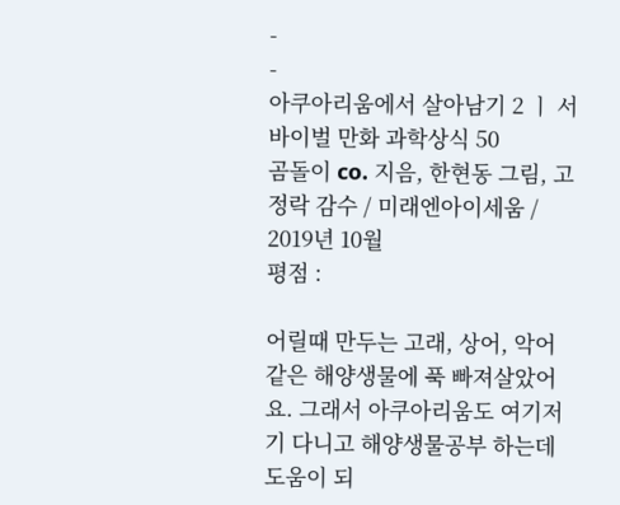-
-
아쿠아리움에서 살아남기 2 ㅣ 서바이벌 만화 과학상식 50
곰돌이 co. 지음, 한현동 그림, 고정락 감수 / 미래엔아이세움 / 2019년 10월
평점 :

어릴때 만두는 고래, 상어, 악어 같은 해양생물에 푹 빠져살았어요. 그래서 아쿠아리움도 여기저기 다니고 해양생물공부 하는데 도움이 되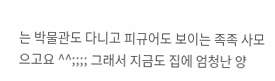는 박물관도 다니고 피규어도 보이는 족족 사모으고요 ^^;;;; 그래서 지금도 집에 엄청난 양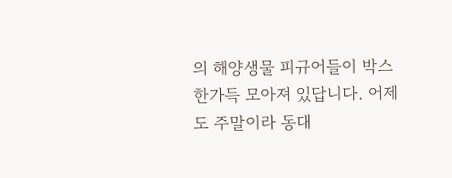의 해양생물 피규어들이 박스 한가득 모아져 있답니다. 어제도 주말이라 동대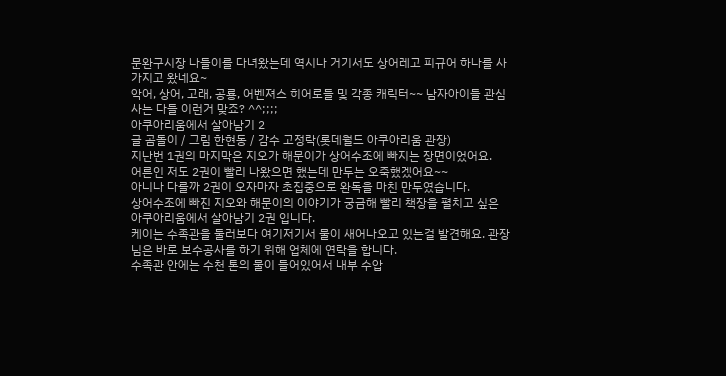문완구시장 나들이를 다녀왔는데 역시나 거기서도 상어레고 피규어 하나를 사가지고 왔네요~
악어, 상어, 고래, 공룡, 어벤져스 히어로들 및 각종 캐릭터~~ 남자아이들 관심사는 다들 이런거 맞죠? ^^;;;;
아쿠아리움에서 살아남기 2
글 곰돌이 / 그림 한현동 / 감수 고정락(롯데월드 아쿠아리움 관장)
지난번 1권의 마지막은 지오가 해문이가 상어수조에 빠지는 장면이었어요.
어른인 저도 2권이 빨리 나왔으면 했는데 만두는 오죽했겠어요~~
아니나 다를까 2권이 오자마자 초집중으로 완독을 마친 만두였습니다.
상어수조에 빠진 지오와 해문이의 이야기가 궁금해 빨리 책장을 펼치고 싶은 아쿠아리움에서 살아남기 2권 입니다.
케이는 수족관을 둘러보다 여기저기서 물이 새어나오고 있는걸 발견해요. 관장님은 바로 보수공사를 하기 위해 업체에 연락을 합니다.
수족관 안에는 수천 톤의 물이 들어있어서 내부 수압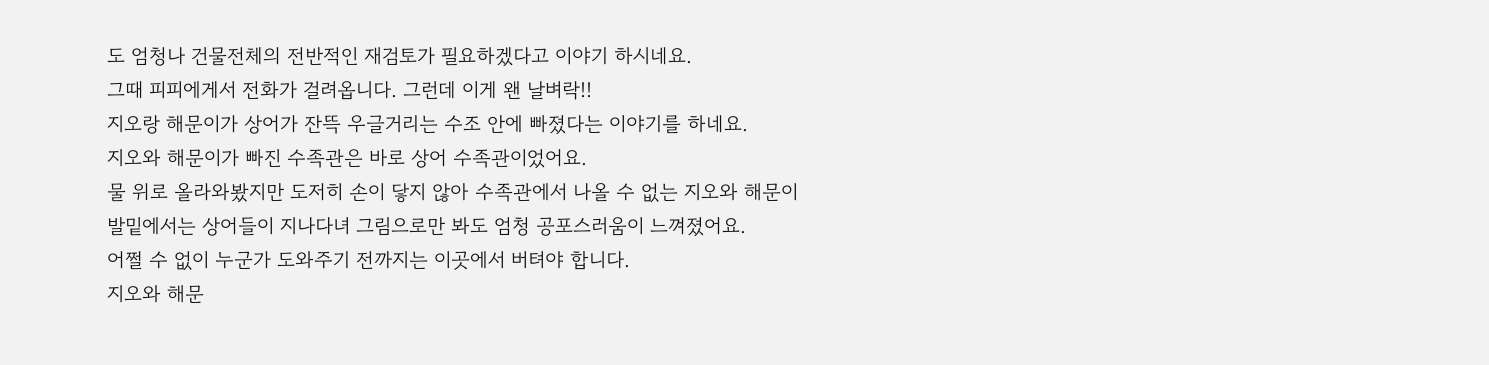도 엄청나 건물전체의 전반적인 재검토가 필요하겠다고 이야기 하시네요.
그때 피피에게서 전화가 걸려옵니다. 그런데 이게 왠 날벼락!!
지오랑 해문이가 상어가 잔뜩 우글거리는 수조 안에 빠졌다는 이야기를 하네요.
지오와 해문이가 빠진 수족관은 바로 상어 수족관이었어요.
물 위로 올라와봤지만 도저히 손이 닿지 않아 수족관에서 나올 수 없는 지오와 해문이
발밑에서는 상어들이 지나다녀 그림으로만 봐도 엄청 공포스러움이 느껴졌어요.
어쩔 수 없이 누군가 도와주기 전까지는 이곳에서 버텨야 합니다.
지오와 해문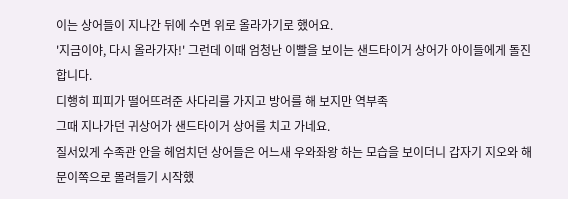이는 상어들이 지나간 뒤에 수면 위로 올라가기로 했어요.
'지금이야, 다시 올라가자!' 그런데 이때 엄청난 이빨을 보이는 샌드타이거 상어가 아이들에게 돌진합니다.
디행히 피피가 떨어뜨려준 사다리를 가지고 방어를 해 보지만 역부족
그때 지나가던 귀상어가 샌드타이거 상어를 치고 가네요.
질서있게 수족관 안을 헤엄치던 상어들은 어느새 우와좌왕 하는 모습을 보이더니 갑자기 지오와 해문이쪽으로 몰려들기 시작했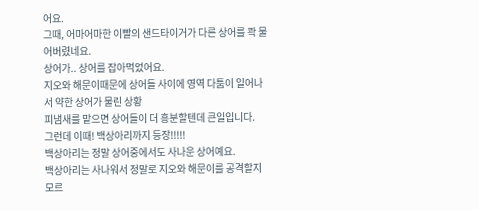어요.
그때, 어마어마한 이빨의 샌드타이거가 다른 상어를 콱 물어버렸네요.
상어가.. 상어를 잡아먹었어요.
지오와 해문이때문에 상어들 사이에 영역 다툼이 일어나서 약한 상어가 물린 상황
피냄새를 맡으면 상어들이 더 흥분할텐데 큰일입니다.
그런데 이때! 백상아리까지 등장!!!!!
백상아리는 정말 상어중에서도 사나운 상어예요.
백상아리는 사나워서 정말로 지오와 해문이를 공격할지 모르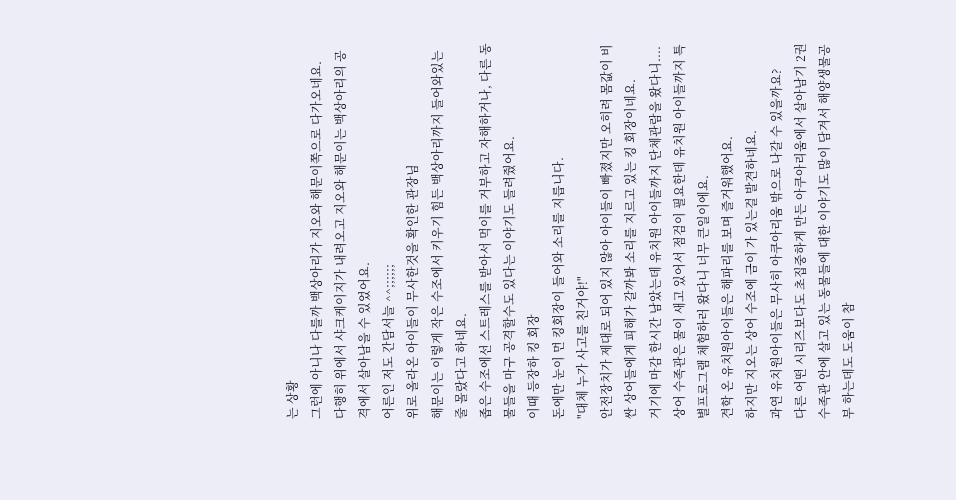는 상황
그런에 아니나 다를까 백상아리가 지오와 해문이쪽으로 다가오네요.
다행히 위에서 샤크케이지가 내려오고 지오와 해문이는 백상아리의 공격에서 살아남을 수 있었어요.
어른인 저도 간담서늘 ^^;;;;;;
위로 올라온 아이들이 무사한것을 확인한 관장님
해문이는 이렇게 작은 수조에서 키우기 힘든 백상아리까지 들어와있는줄 몰랐다고 하네요.
좁은 수조에선 스트레스를 받아서 먹이를 거부하고 자해하거나, 다른 동물들을 마구 공격할수도 있다는 이야기도 들려줬어요.
이때 등장하 킹 회장
돈에만 눈이 먼 킹회장이 들어와 소리를 지릅니다.
"대체 누가 사고를 친거야!"
안전장치가 제대로 되어 있지 않아 아이들이 빠졌지만 오히려 몸값이 비싼 상어들에게 피해가 갈까봐 소리를 지르고 있는 킹 회장이네요.
거기에 마감 한시간 남았는데 유치원 아이들까지 단체관람을 왔다니....
상어 수족관은 물이 새고 있어서 점검이 필요한데 유치원 아이들까지 특별프로그램 체험하러 왔다니 너무 큰일이에요.
견학 온 유치원아이들은 해파리를 보며 즐거워했어요.
하지만 지오는 상어 수조에 금이 가 있는걸 발견하네요.
과연 유치원아이들은 무사히 아쿠아리움 밖으로 나갈 수 있을까요?
다른 어떤 시리즈보다도 초집중하게 만든 아쿠아리움에서 살아남기 2권
수족관 안에 살고 있는 동물들에 대한 이야기도 많이 담겨서 해양생물공부 하는데도 도움이 참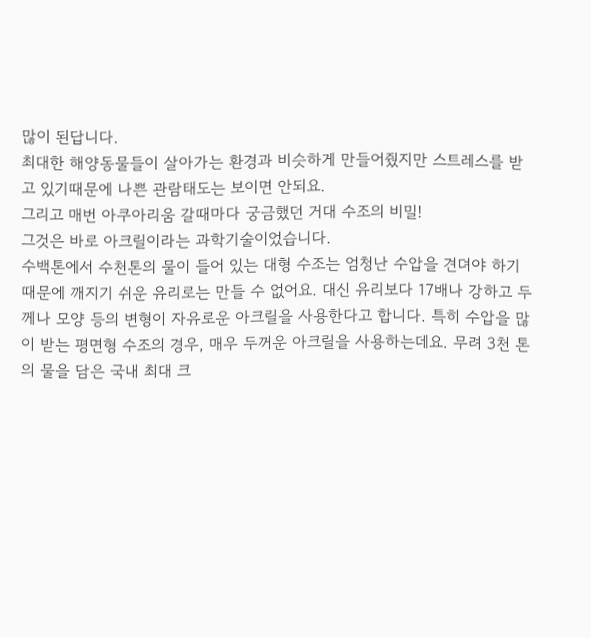많이 된답니다.
최대한 해양동물들이 살아가는 환경과 비슷하게 만들어줬지만 스트레스를 받고 있기때문에 나쁜 관람태도는 보이면 안되요.
그리고 매번 아쿠아리움 갈때마다 궁금했던 거대 수조의 비밀!
그것은 바로 아크릴이라는 과학기술이었습니다.
수백톤에서 수천톤의 물이 들어 있는 대형 수조는 엄청난 수압을 견뎌야 하기 때문에 깨지기 쉬운 유리로는 만들 수 없어요. 대신 유리보다 17배나 강하고 두께나 모양 등의 변형이 자유로운 아크릴을 사용한다고 합니다. 특히 수압을 많이 받는 평면형 수조의 경우, 매우 두꺼운 아크릴을 사용하는데요. 무려 3천 톤의 물을 담은 국내 최대 크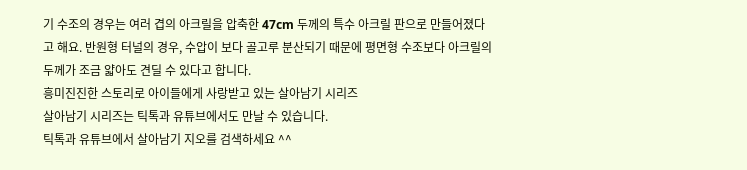기 수조의 경우는 여러 겹의 아크릴을 압축한 47cm 두께의 특수 아크릴 판으로 만들어졌다고 해요. 반원형 터널의 경우, 수압이 보다 골고루 분산되기 때문에 평면형 수조보다 아크릴의 두께가 조금 얇아도 견딜 수 있다고 합니다.
흥미진진한 스토리로 아이들에게 사랑받고 있는 살아남기 시리즈
살아남기 시리즈는 틱톡과 유튜브에서도 만날 수 있습니다.
틱톡과 유튜브에서 살아남기 지오를 검색하세요 ^^